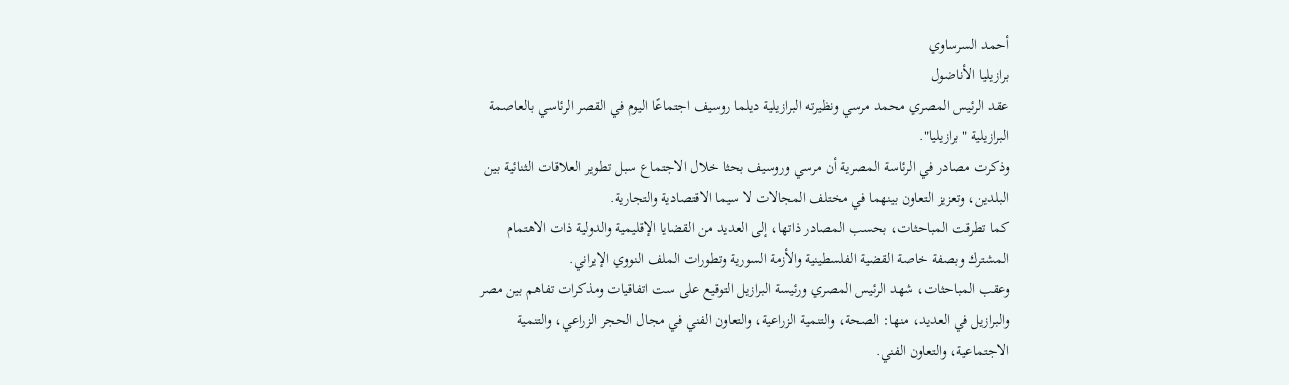أحمد السرساوي
برازيليا الأناضول
عقد الرئيس المصري محمد مرسي ونظيرته البرازيلية ديلما روسيف اجتماعًا اليوم في القصر الرئاسي بالعاصمة البرازيلية "برازيليا".
وذكرت مصادر في الرئاسة المصرية أن مرسي وروسيف بحثا خلال الاجتماع سبل تطوير العلاقات الثنائية بين البلدين، وتعزيز التعاون بينهما في مختلف المجالات لا سيما الاقتصادية والتجارية.
كما تطرقت المباحثات، بحسب المصادر ذاتها، إلى العديد من القضايا الإقليمية والدولية ذات الاهتمام المشترك وبصفة خاصة القضية الفلسطينية والأزمة السورية وتطورات الملف النووي الإيراني.
وعقب المباحثات، شهد الرئيس المصري ورئيسة البرازيل التوقيع على ست اتفاقيات ومذكرات تفاهم بين مصر والبرازيل في العديد، منها: الصحة، والتنمية الزراعية، والتعاون الفني في مجال الحجر الزراعي، والتنمية الاجتماعية، والتعاون الفني.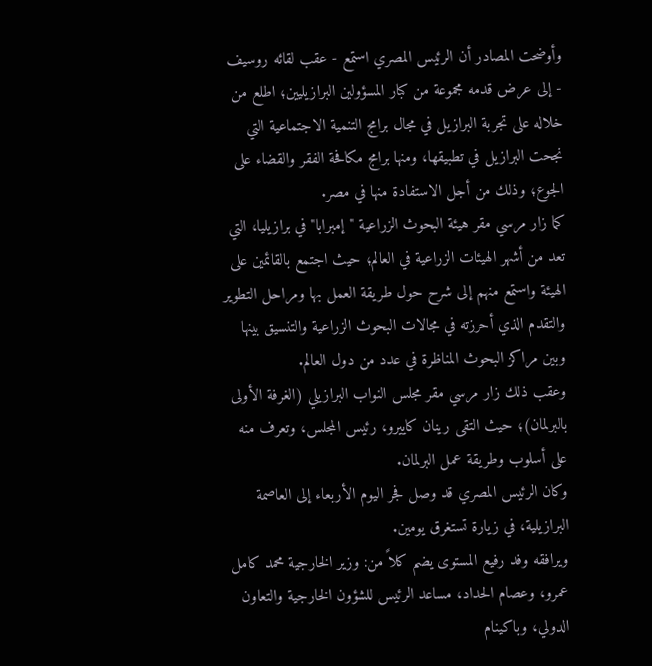وأوضحت المصادر أن الرئيس المصري استمع - عقب لقائه روسيف - إلى عرض قدمه مجموعة من كبار المسؤولين البرازيليين؛ اطلع من خلاله على تجربة البرازيل في مجال برامج التنمية الاجتماعية التي نجحت البرازيل في تطبيقها، ومنها برامج مكافحة الفقر والقضاء على الجوع؛ وذلك من أجل الاستفادة منها في مصر.
كما زار مرسي مقر هيئة البحوث الزراعية "إمبرابا" في برازيليا، التي تعد من أشهر الهيئات الزراعية في العالم؛ حيث اجتمع بالقائمين على الهيئة واستمع منهم إلى شرح حول طريقة العمل بها ومراحل التطوير والتقدم الذي أحرزته في مجالات البحوث الزراعية والتنسيق بينها وبين مراكز البحوث المناظرة في عدد من دول العالم.
وعقب ذلك زار مرسي مقر مجلس النواب البرازيلي (الغرفة الأولى بالبرلمان)؛ حيث التقى رينان كاييرو، رئيس المجلس، وتعرف منه على أسلوب وطريقة عمل البرلمان.
وكان الرئيس المصري قد وصل فجر اليوم الأربعاء إلى العاصمة البرازيلية، في زيارة تستغرق يومين.
ويرافقه وفد رفيع المستوى يضم كلاً من: وزير الخارجية محمد كامل عمرو، وعصام الحداد، مساعد الرئيس للشؤون الخارجية والتعاون الدولي، وباكينام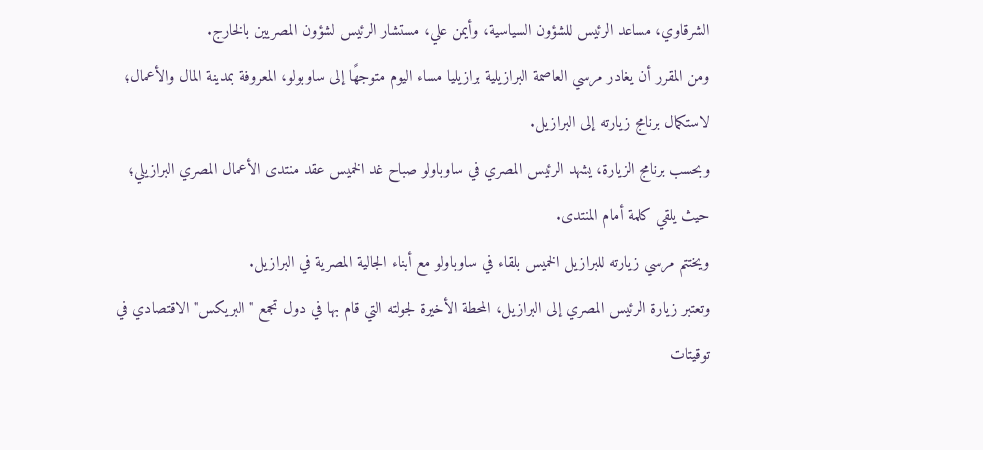الشرقاوي، مساعد الرئيس للشؤون السياسية، وأيمن علي، مستشار الرئيس لشؤون المصريين بالخارج.
ومن المقرر أن يغادر مرسي العاصمة البرازيلية برازيليا مساء اليوم متوجهًا إلى ساوبولو، المعروفة بمدينة المال والأعمال؛ لاستكمال برنامج زيارته إلى البرازيل.
وبحسب برنامج الزيارة، يشهد الرئيس المصري في ساوباولو صباح غد الخميس عقد منتدى الأعمال المصري البرازيلي؛ حيث يلقي كلمة أمام المنتدى.
ويختتم مرسي زيارته للبرازيل الخميس بلقاء في ساوباولو مع أبناء الجالية المصرية في البرازيل.
وتعتبر زيارة الرئيس المصري إلى البرازيل، المحطة الأخيرة لجولته التي قام بها في دول تجمع "البريكس" الاقتصادي في توقيتات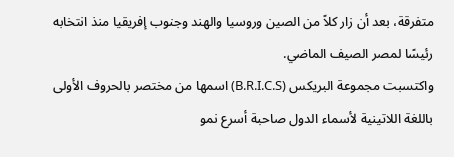متفرقة، بعد أن زار كلاً من الصين وروسيا والهند وجنوب إفريقيا منذ انتخابه رئيسًا لمصر الصيف الماضي.
واكتسبت مجموعة البريكس (B.R.I.C.S) اسمها من مختصر بالحروف الأولى باللغة اللاتينية لأسماء الدول صاحبة أسرع نمو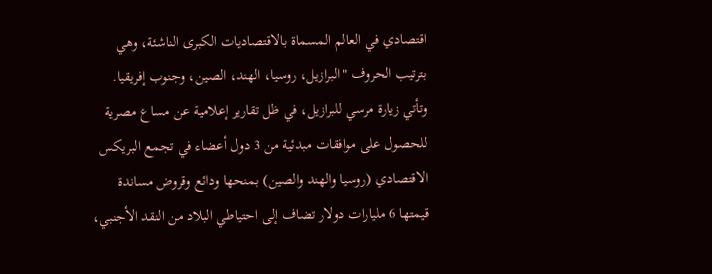اقتصادي في العالم المسماة بالاقتصاديات الكبرى الناشئة، وهي بترتيب الحروف "البرازيل، روسيا، الهند، الصين، وجنوب إفريقيا.
وتأتي زيارة مرسي للبرازيل، في ظل تقارير إعلامية عن مساع مصرية للحصول على موافقات مبدئية من 3 دول أعضاء في تجمع البريكس الاقتصادي (روسيا والهند والصين) بمنحها ودائع وقروض مساندة قيمتها 6 مليارات دولار تضاف إلى احتياطي البلاد من النقد الأجنبي،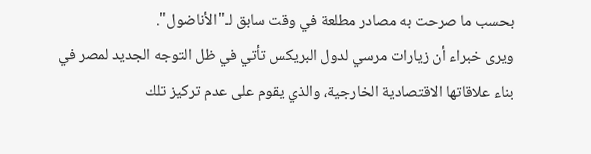بحسب ما صرحت به مصادر مطلعة في وقت سابق لـ"الأناضول".
ويرى خبراء أن زيارات مرسي لدول البريكس تأتي في ظل التوجه الجديد لمصر في بناء علاقاتها الاقتصادية الخارجية، والذي يقوم على عدم تركيز تلك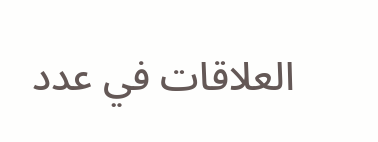العلاقات في عدد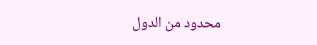محدود من الدول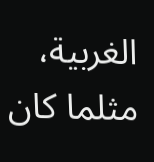الغربية، مثلما كان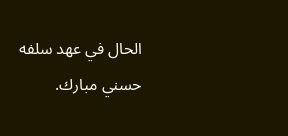الحال في عهد سلفه حسني مبارك.